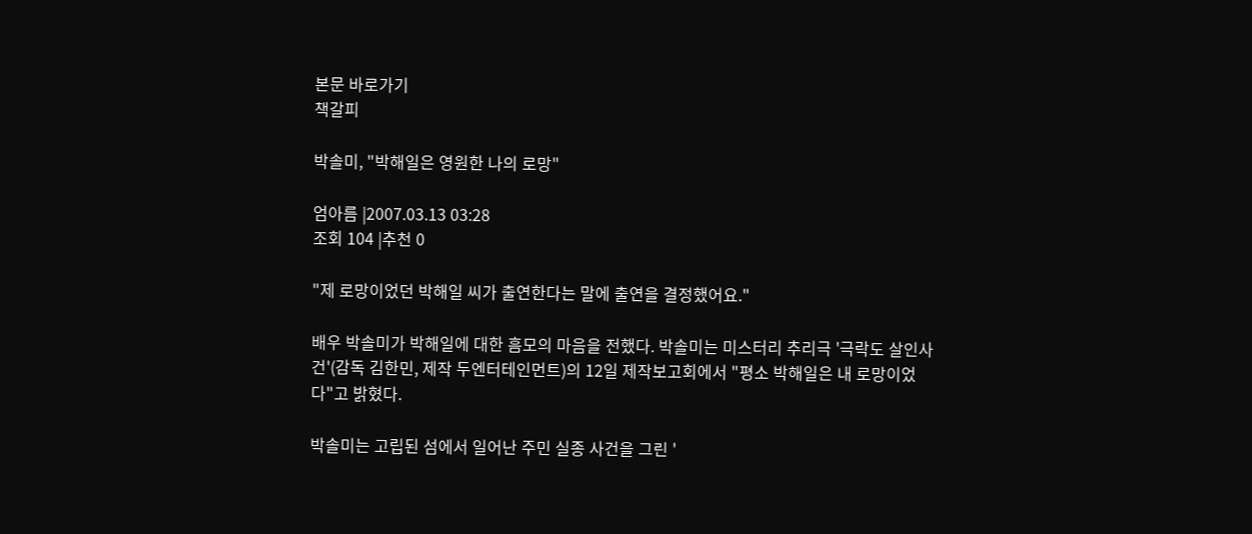본문 바로가기
책갈피

박솔미, "박해일은 영원한 나의 로망"

엄아름 |2007.03.13 03:28
조회 104 |추천 0

"제 로망이었던 박해일 씨가 출연한다는 말에 출연을 결정했어요."

배우 박솔미가 박해일에 대한 흠모의 마음을 전했다. 박솔미는 미스터리 추리극 '극락도 살인사건'(감독 김한민, 제작 두엔터테인먼트)의 12일 제작보고회에서 "평소 박해일은 내 로망이었다"고 밝혔다.

박솔미는 고립된 섬에서 일어난 주민 실종 사건을 그린 '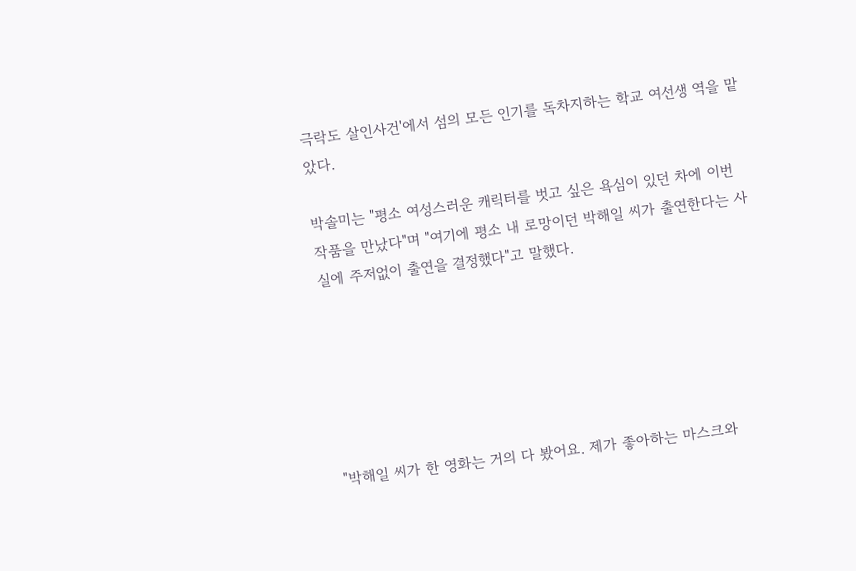극락도 살인사건'에서 섬의 모든 인기를 독차지하는 학교 여선생 역을 맡았다.

박솔미는 "평소 여성스러운 캐릭터를 벗고 싶은 욕심이 있던 차에 이번 작품을 만났다"며 "여기에 평소 내 로망이던 박해일 씨가 출연한다는 사실에 주저없이 출연을 결정했다"고 말했다.






"박해일 씨가 한 영화는 거의 다 봤어요. 제가 좋아하는 마스크와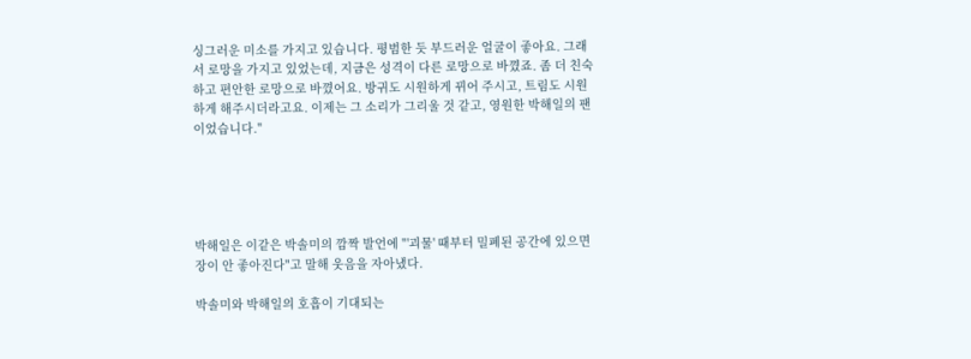싱그러운 미소를 가지고 있습니다. 평범한 듯 부드러운 얼굴이 좋아요. 그래서 로망을 가지고 있었는데, 지금은 성격이 다른 로망으로 바꼈죠. 좀 더 친숙하고 편안한 로망으로 바꼈어요. 방귀도 시원하게 뀌어 주시고, 트림도 시원하게 해주시더라고요. 이제는 그 소리가 그리울 것 같고, 영원한 박해일의 팬이었습니다."





박해일은 이같은 박솔미의 깜짝 발언에 "'괴물' 때부터 밀폐된 공간에 있으면 장이 안 좋아진다"고 말해 웃음을 자아냈다.

박솔미와 박해일의 호흡이 기대되는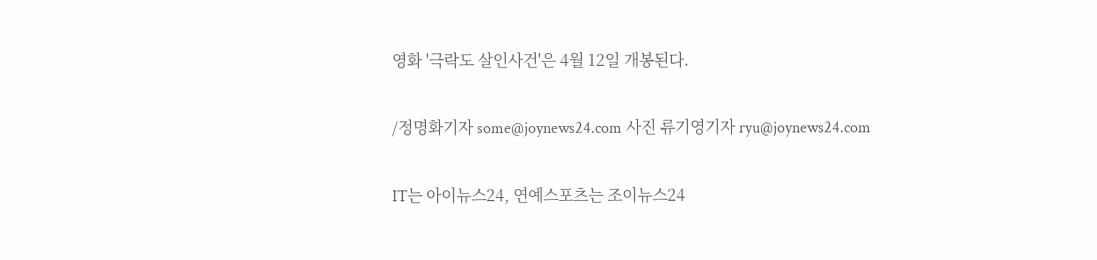영화 '극락도 살인사건'은 4월 12일 개봉된다.

/정명화기자 some@joynews24.com 사진 류기영기자 ryu@joynews24.com

IT는 아이뉴스24, 연예스포츠는 조이뉴스24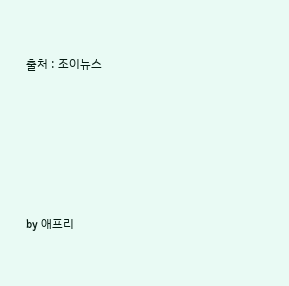출처 : 조이뉴스







by 애프리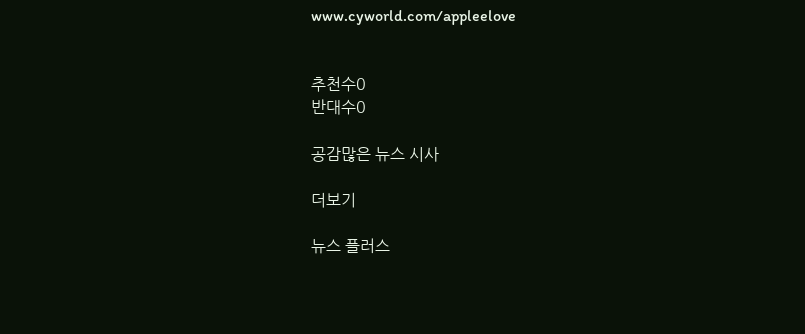www.cyworld.com/appleelove


추천수0
반대수0

공감많은 뉴스 시사

더보기

뉴스 플러스